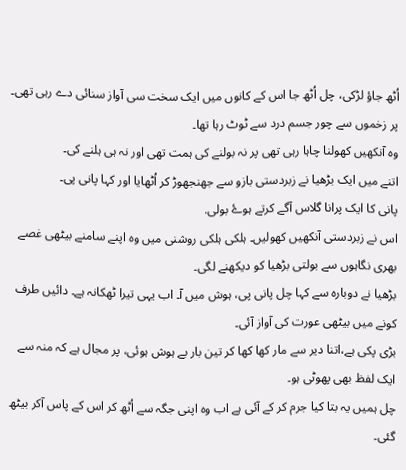اُٹھ جاؤ لڑکی، چل اُٹھ جا اس کے کانوں میں ایک سخت سی آواز سنائی دے رہی تھی۔
پر زخموں سے چور جسم درد سے ٹوٹ رہا تھا۔
وہ آنکھیں کھولنا چاہا رہی تھی پر نہ بولنے کی ہمت تھی اور نہ ہی ہلنے کی۔
اتنے میں ایک بڑھیا نے زبردستی بازو سے جھنجھوڑ کر اُٹھایا اور کہا پانی پی۔
پانی کا ایک پرانا گلاس آگے کرتے ہوۓ بولی.
اس نے زبردستی آنکھیں کھولیں۔ ہلکی ہلکی روشنی میں وہ اپنے سامنے بیٹھی غصے بھری نگاہوں سے بولتی بڑھیا کو دیکھنے لگی۔
بڑھیا نے دوبارہ سے کہا چل پانی پی، ہوش میں آ۔ اب یہی تیرا ٹھکانہ ہے۔ دائیں طرف کونے میں بیٹھی عورت کی آواز آئی۔
بڑی پکی ہے،اتنا دیر سے مار کھا کھا کر تین بار بے ہوش ہوئی، پر مجال ہے کہ منہ سے ایک لفظ بھی پھوٹی ہو۔
چل ہمیں یہ بتا کیا جرم کر کے آئی ہے اب وہ اپنی جگہ سے اُٹھ کر اس کے پاس آکر بیٹھ گئی۔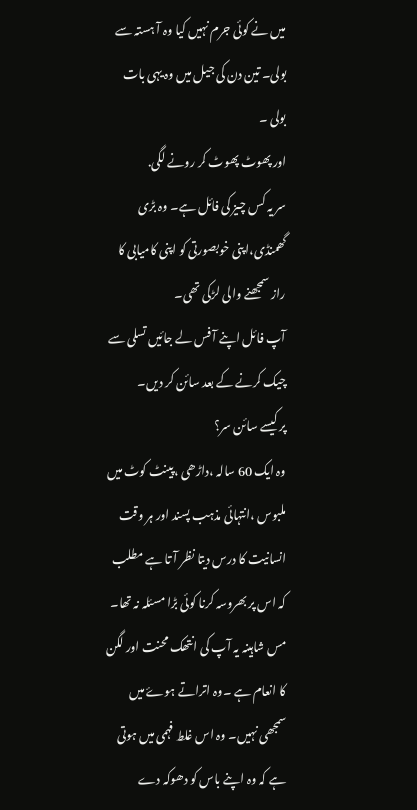میں نے کوئی جرم نہیں کیا وہ آ ہستہ سے بولی۔ تین دن کی جیل میں وہ یہی بات بولی ۔
اور پھوٹ پھوٹ کر رونے لگی.
سر یہ کس چیز کی فائل ہے۔ وہ بڑی گھمنڈی،اپنی خوبصورتی کو اپنی کامیابی کا راز سمجھنے والی لڑکی تھی۔
آپ فائل اپنے آ فس لے جائیں تسلی سے چیک کرنے کے بعد سائن کر دیں۔
پر کیسے سائن سر؟
وہ ایک 60 سالہ ،داڑھی ،پینٹ کوٹ میں ملبوس ،انتہائی مذہب پسند اور ہر وقت انسانیت کا درس دیتا نظر آ تا ہے مطلب کہ اس پر بھروسہ کرنا کوئی بڑا مسئلہ نہ تھا۔
مس شاہینہ یہ آپ کی انتھک محنت اور لگن کا انعام ہے ۔وہ اتراتے ہوۓ میں سمجھی نہیں۔ وہ اس غلط فہمی میں ہوتی ہے کہ وہ اپنے باس کو دھوکہ دے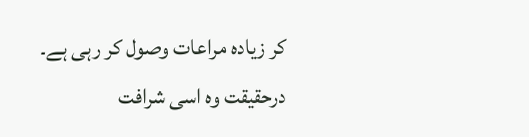کر زیادہ مراعات وصول کر رہی ہے۔
درحقیقت وہ اسی شرافت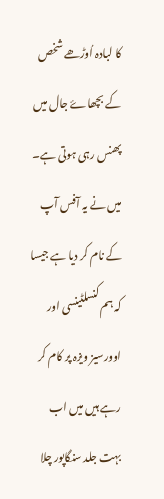کا لبادہ اُوڑھے شخص کے بچھاۓ جال میں پھنس رہی ہوتی ہے۔ میں نے یہ آفس آپ کے نام کر دیا ہے جیسا کہ ہم کنسلٹینسی اور اوورسیز ویزہ پر کام کر رہے ہیں میں اب بہت جلد سنگاپور چلا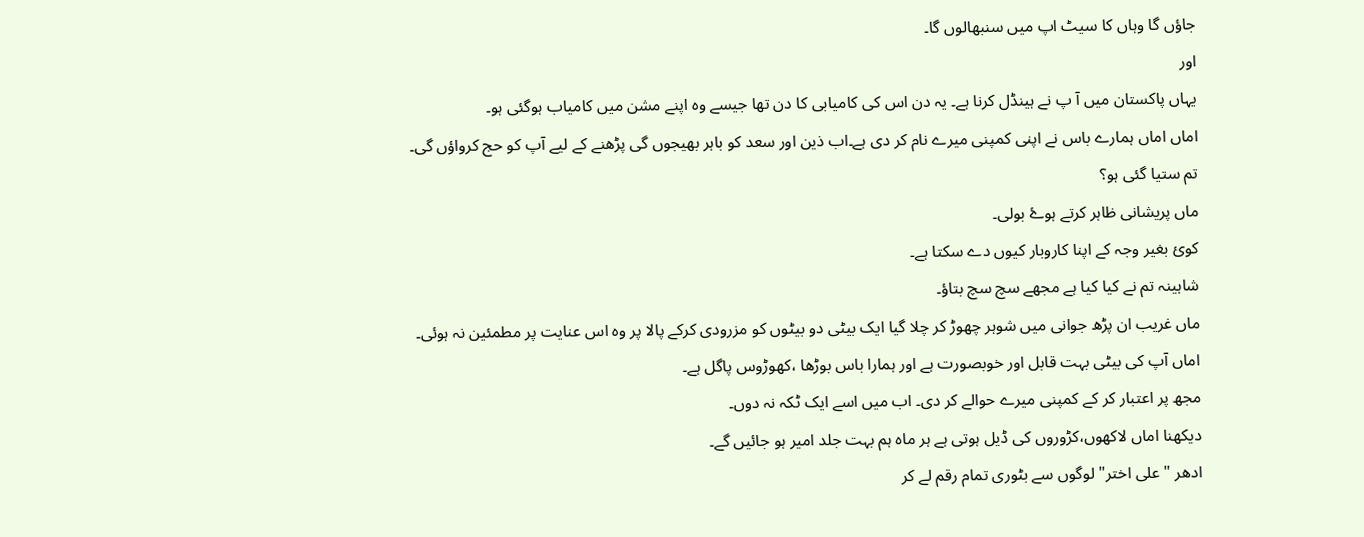جاؤں گا وہاں کا سیٹ اپ میں سنبھالوں گا۔
اور
یہاں پاکستان میں آ پ نے ہینڈل کرنا ہے۔ یہ دن اس کی کامیابی کا دن تھا جیسے وہ اپنے مشن میں کامیاب ہوگئی ہو۔
اماں اماں ہمارے باس نے اپنی کمپنی میرے نام کر دی ہے۔اب ذین اور سعد کو باہر بھیجوں گی پڑھنے کے لیے آپ کو حج کرواؤں گی۔
تم ستیا گئی ہو؟
ماں پریشانی ظاہر کرتے ہوۓ بولی۔
کوئ بغیر وجہ کے اپنا کاروبار کیوں دے سکتا ہے۔
شاہینہ تم نے کیا کیا ہے مجھے سچ سچ بتاؤ۔
ماں غریب ان پڑھ جوانی میں شوہر چھوڑ کر چلا گیا ایک بیٹی دو بیٹوں کو مزرودی کرکے پالا پر وہ اس عنایت پر مطمئین نہ ہوئی۔
اماں آپ کی بیٹی بہت قابل اور خوبصورت ہے اور ہمارا باس بوڑھا ،کھوڑوس پاگل ہے۔
مجھ پر اعتبار کر کے کمپنی میرے حوالے کر دی۔ اب میں اسے ایک ٹکہ نہ دوں۔
دیکھنا اماں لاکھوں،کڑوروں کی ڈیل ہوتی ہے ہر ماہ ہم بہت جلد امیر ہو جائیں گے۔
ادھر "علی اختر" لوگوں سے بٹوری تمام رقم لے کر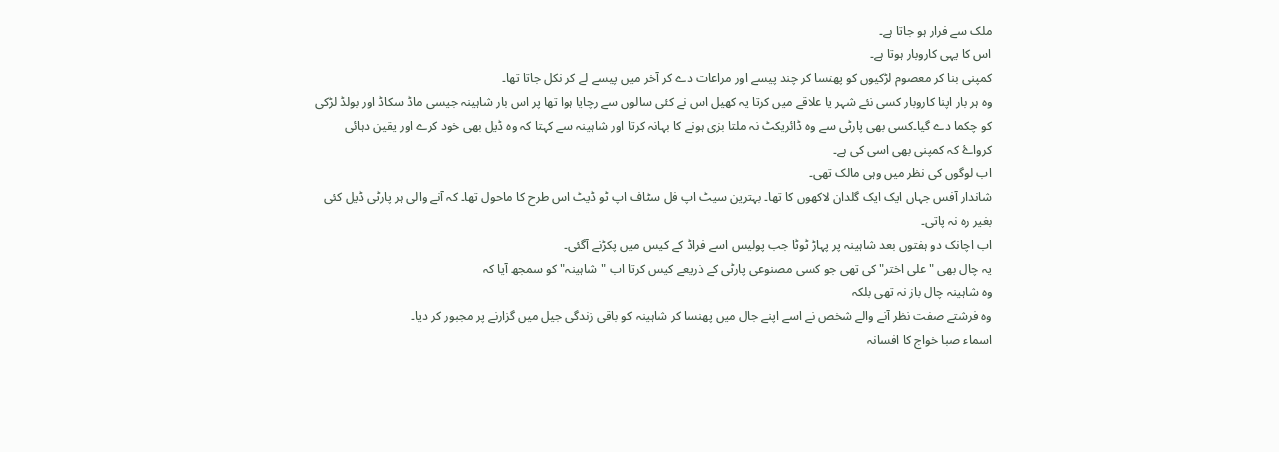ملک سے فرار ہو جاتا ہے۔
اس کا یہی کاروبار ہوتا ہے۔
کمپنی بنا کر معصوم لڑکیوں کو پھنسا کر چند پیسے اور مراعات دے کر آخر میں پیسے لے کر نکل جاتا تھا۔
وہ ہر بار اپنا کاروبار کسی نئے شہر یا علاقے میں کرتا یہ کھیل اس نے کئی سالوں سے رچایا ہوا تھا پر اس بار شاہینہ جیسی ماڈ سکاڈ اور بولڈ لڑکی کو چکما دے گیا۔کسی بھی پارٹی سے وہ ڈائریکٹ نہ ملتا بزی ہونے کا بہانہ کرتا اور شاہینہ سے کہتا کہ وہ ڈیل بھی خود کرے اور یقین دہائی کرواۓ کہ کمپنی بھی اسی کی ہے۔
اب لوگوں کی نظر میں وہی مالک تھی۔
شاندار آفس جہاں ایک ایک گلدان لاکھوں کا تھا۔ بہترین سیٹ اپ فل سٹاف اپ ٹو ڈیٹ اس طرح کا ماحول تھا۔ کہ آنے والی ہر پارٹی ڈیل کئی بغیر رہ نہ پاتی۔
اب اچانک دو ہفتوں بعد شاہینہ پر پہاڑ ٹوٹا جب پولیس اسے فراڈ کے کیس میں پکڑنے آگئی۔
یہ چال بھی "علی اختر" کی تھی جو کسی مصنوعی پارٹی کے ذریعے کیس کرتا اب "شاہینہ" کو سمجھ آیا کہ
وہ شاہینہ چال باز نہ تھی بلکہ
وہ فرشتے صفت نظر آنے والے شخص نے اسے اپنے جال میں پھنسا کر شاہینہ کو باقی زندگی جیل میں گزارنے پر مجبور کر دیا۔
اسماء صبا خواج کا افسانہ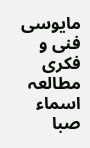مایوسی فنی و فکری مطالعہ
اسماء صبا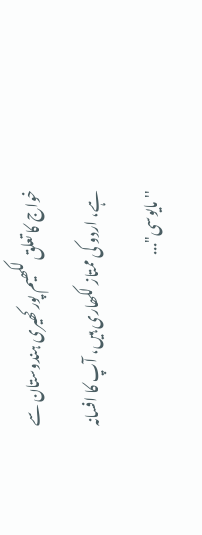خواج کا تعلق لکھیم پور کھیری ہندوستان سے ہے، اردو کی ممتاز لکھاری ہیں، آپ کا افسانہ ''مایوسی"...